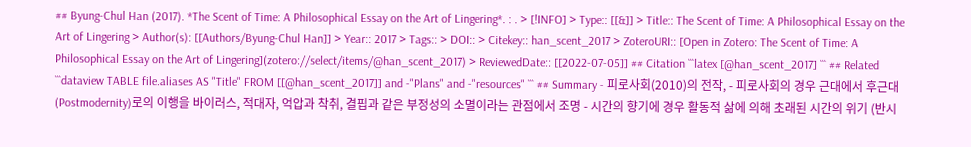## Byung-Chul Han (2017). *The Scent of Time: A Philosophical Essay on the Art of Lingering*. : . > [!INFO] > Type:: [[&]] > Title:: The Scent of Time: A Philosophical Essay on the Art of Lingering > Author(s): [[Authors/Byung-Chul Han]] > Year:: 2017 > Tags:: > DOI:: > Citekey:: han_scent_2017 > ZoteroURI:: [Open in Zotero: The Scent of Time: A Philosophical Essay on the Art of Lingering](zotero://select/items/@han_scent_2017) > ReviewedDate:: [[2022-07-05]] ## Citation ```latex [@han_scent_2017] ``` ## Related ```dataview TABLE file.aliases AS "Title" FROM [[@han_scent_2017]] and -"Plans" and -"resources" ``` ## Summary - 피로사회(2010)의 전작, - 피로사회의 경우 근대에서 후근대(Postmodernity)로의 이행을 바이러스, 적대자, 억압과 착취, 결핍과 같은 부정성의 소멸이라는 관점에서 조명 - 시간의 향기에 경우 활동적 삶에 의해 초래된 시간의 위기 (반시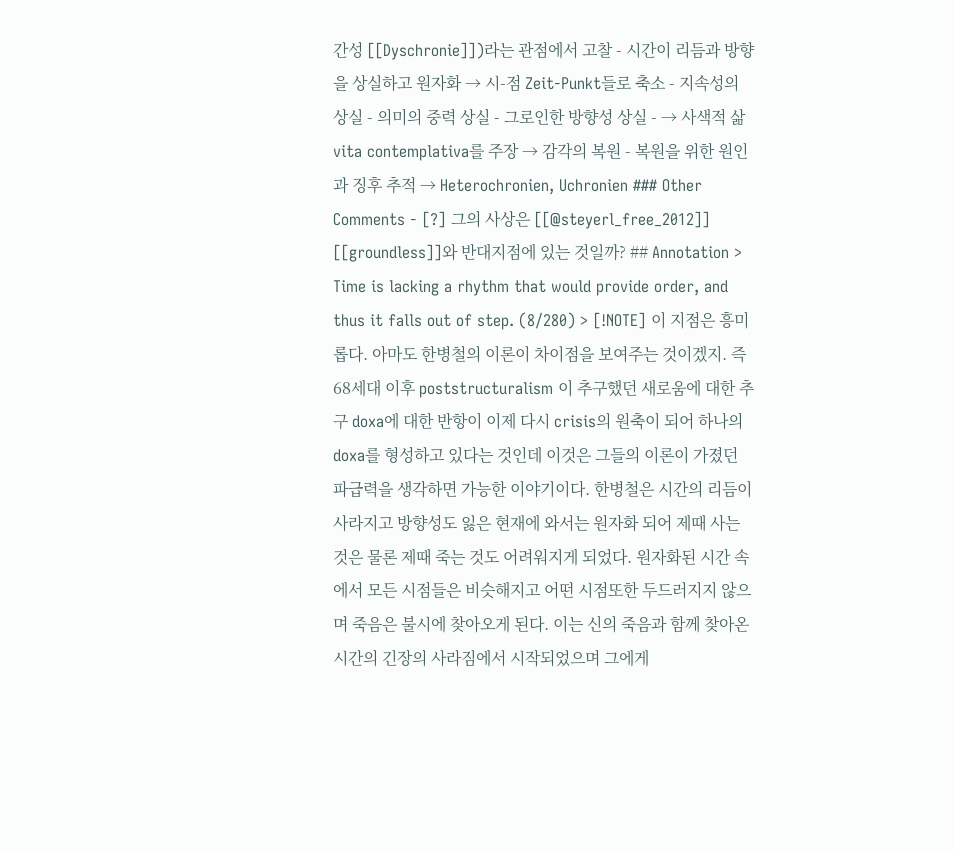간성 [[Dyschronie]])라는 관점에서 고찰 - 시간이 리듬과 방향을 상실하고 원자화 → 시-점 Zeit-Punkt들로 축소 - 지속성의 상실 - 의미의 중력 상실 - 그로인한 방향성 상실 - → 사색적 삶 vita contemplativa를 주장 → 감각의 복원 - 복원을 위한 원인과 징후 추적 → Heterochronien, Uchronien ### Other Comments - [?] 그의 사상은 [[@steyerl_free_2012]] [[groundless]]와 반대지점에 있는 것일까? ## Annotation > Time is lacking a rhythm that would provide order, and thus it falls out of step. (8/280) > [!NOTE] 이 지점은 흥미롭다. 아마도 한병철의 이론이 차이점을 보여주는 것이겠지. 즉 68세대 이후 poststructuralism 이 추구했던 새로움에 대한 추구 doxa에 대한 반항이 이제 다시 crisis의 원축이 되어 하나의 doxa를 형성하고 있다는 것인데 이것은 그들의 이론이 가졌던 파급력을 생각하면 가능한 이야기이다. 한병철은 시간의 리듬이 사라지고 방향성도 잃은 현재에 와서는 원자화 되어 제때 사는 것은 물론 제때 죽는 것도 어려워지게 되었다. 원자화된 시간 속에서 모든 시점들은 비슷해지고 어떤 시점또한 두드러지지 않으며 죽음은 불시에 찾아오게 된다. 이는 신의 죽음과 함께 찾아온 시간의 긴장의 사라짐에서 시작되었으며 그에게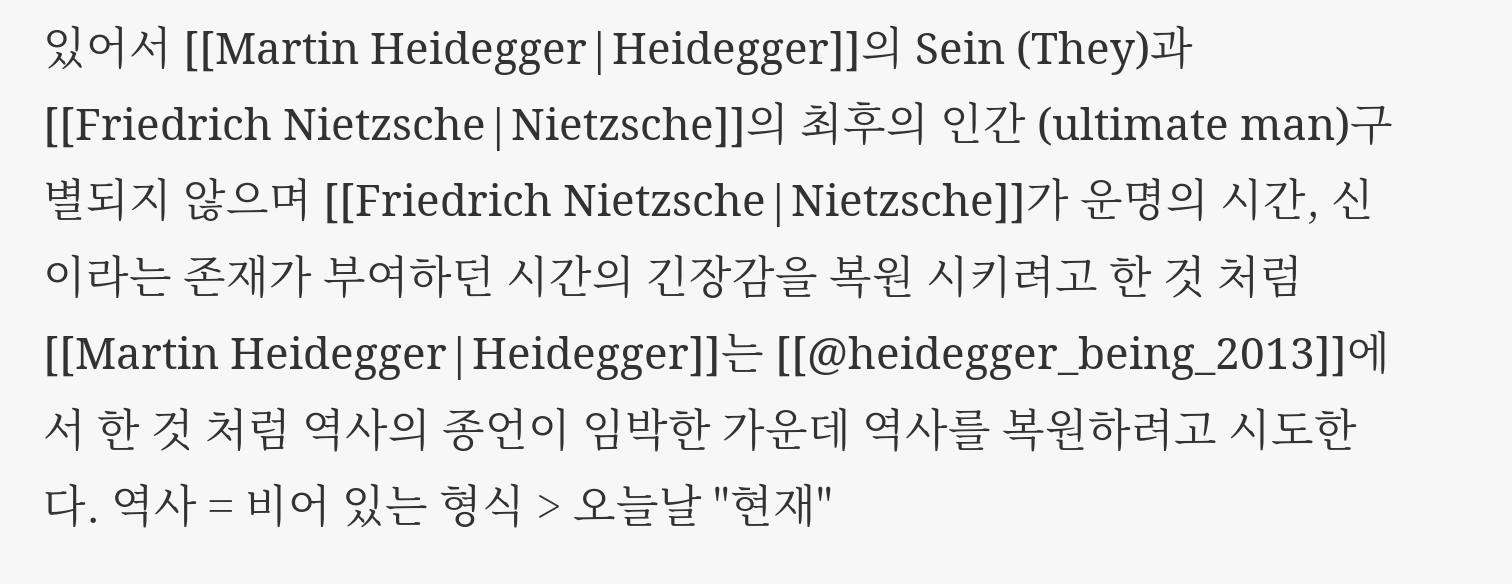있어서 [[Martin Heidegger|Heidegger]]의 Sein (They)과 [[Friedrich Nietzsche|Nietzsche]]의 최후의 인간 (ultimate man)구별되지 않으며 [[Friedrich Nietzsche|Nietzsche]]가 운명의 시간, 신이라는 존재가 부여하던 시간의 긴장감을 복원 시키려고 한 것 처럼 [[Martin Heidegger|Heidegger]]는 [[@heidegger_being_2013]]에서 한 것 처럼 역사의 종언이 임박한 가운데 역사를 복원하려고 시도한다. 역사 = 비어 있는 형식 > 오늘날 "현재"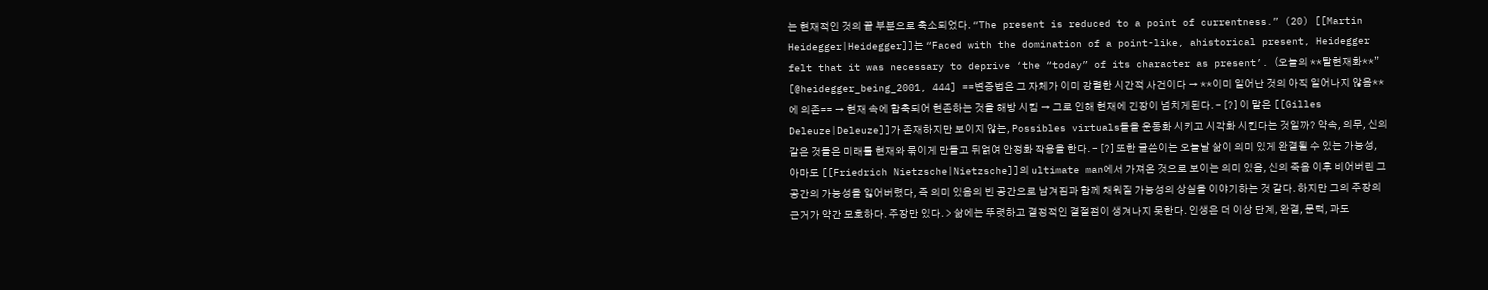는 현재적인 것의 끝 부분으로 축소되었다. “The present is reduced to a point of currentness.” (20) [[Martin Heidegger|Heidegger]]는 “Faced with the domination of a point-like, ahistorical present, Heidegger felt that it was necessary to deprive ‘the “today” of its character as present’. (오늘의 **탈현재화**” [@heidegger_being_2001, 444] ==변증법은 그 자체가 이미 강렬한 시간적 사건이다 → **이미 일어난 것의 아직 일어나지 않음**에 의존== → 현재 속에 함축되어 현존하는 것을 해방 시킴 → 그로 인해 현재에 긴장이 넘치게된다. - [?] 이 말은 [[Gilles Deleuze|Deleuze]]가 존재하지만 보이지 않는, Possibles virtuals들을 운동화 시키고 시각화 시킨다는 것일까? 약속, 의무, 신의 같은 것들은 미래를 현재와 묶이게 만들고 뒤얽여 안정화 작용을 한다. - [?] 또한 글쓴이는 오늘날 삶이 의미 있게 완결될 수 있는 가능성, 아마도 [[Friedrich Nietzsche|Nietzsche]]의 ultimate man에서 가져온 것으로 보이는 의미 있음, 신의 죽음 이후 비어버린 그 공간의 가능성을 잃어버렸다, 즉 의미 있음의 빈 공간으로 남겨짐과 함께 채워질 가능성의 상실을 이야기하는 것 같다. 하지만 그의 주장의 근거가 약간 모호하다. 주장만 있다. > 삶에는 뚜렷하고 결정적인 결절점이 생겨나지 못한다. 인생은 더 이상 단계, 완결, 문턱, 과도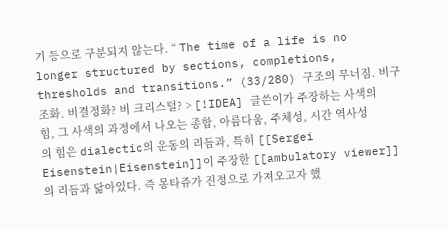기 등으로 구분되지 않는다. “ The time of a life is no longer structured by sections, completions, thresholds and transitions.” (33/280) 구조의 무너짐. 비구조화. 비결정화? 비 크리스털? > [!IDEA] 글쓴이가 주장하는 사색의 힘, 그 사색의 과정에서 나오는 종합, 아름다움, 주체성, 시간 역사성의 힘은 dialectic의 운동의 리듬과, 특히 [[Sergei Eisenstein|Eisenstein]]이 주장한 [[ambulatory viewer]]의 리듬과 닮아있다. 즉 몽타쥬가 진정으로 가져오고자 했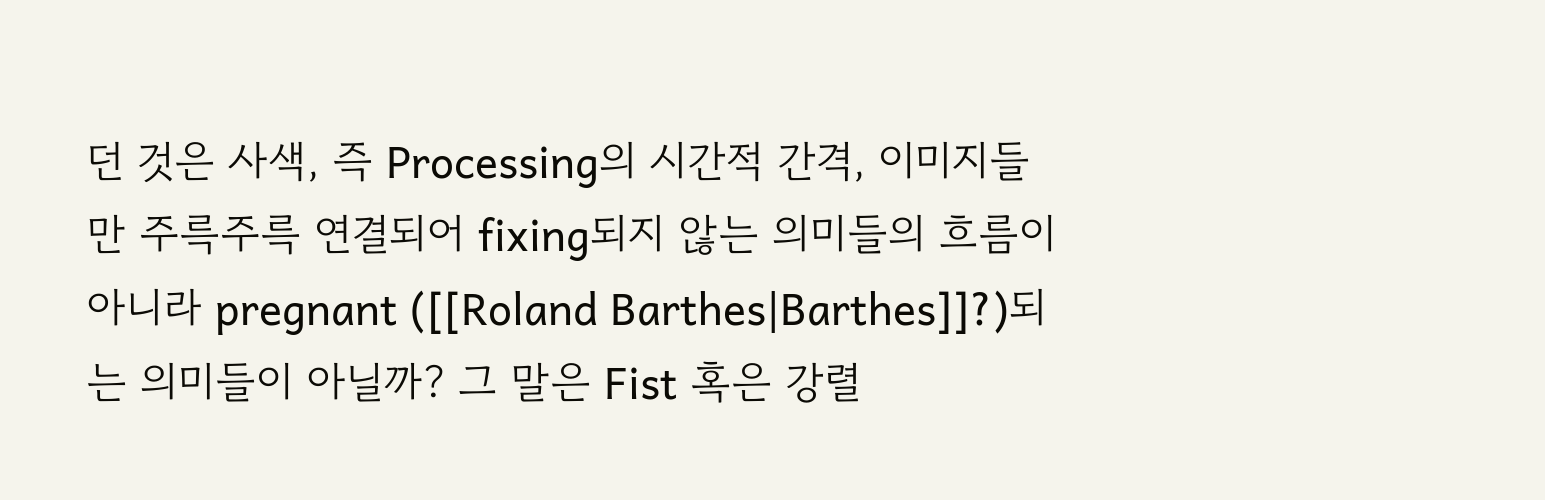던 것은 사색, 즉 Processing의 시간적 간격, 이미지들만 주륵주륵 연결되어 fixing되지 않는 의미들의 흐름이 아니라 pregnant ([[Roland Barthes|Barthes]]?)되는 의미들이 아닐까? 그 말은 Fist 혹은 강렬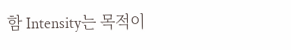함 Intensity는 목적이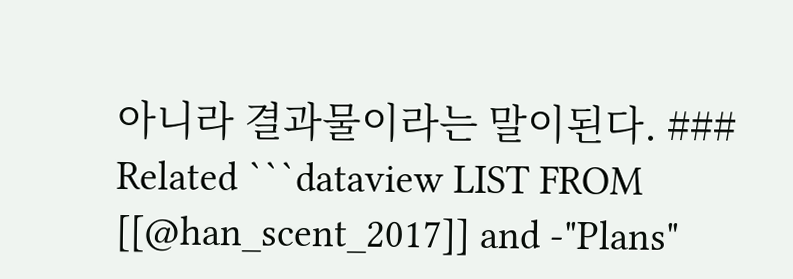아니라 결과물이라는 말이된다. ### Related ```dataview LIST FROM [[@han_scent_2017]] and -"Plans"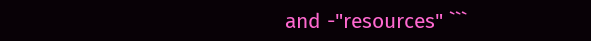and -"resources" ```